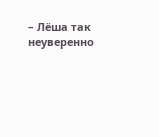– Лёша так неуверенно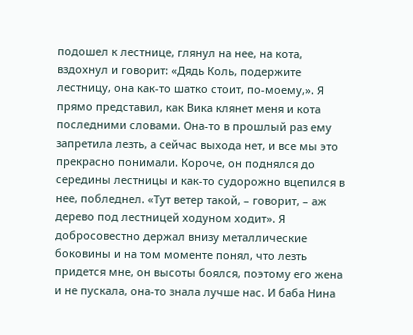подошел к лестнице, глянул на нее, на кота, вздохнул и говорит: «Дядь Коль, подержите лестницу, она как-то шатко стоит, по-моему,». Я прямо представил, как Вика клянет меня и кота последними словами. Она-то в прошлый раз ему запретила лезть, а сейчас выхода нет, и все мы это прекрасно понимали. Короче, он поднялся до середины лестницы и как-то судорожно вцепился в нее, побледнел. «Тут ветер такой, – говорит, – аж дерево под лестницей ходуном ходит». Я добросовестно держал внизу металлические боковины и на том моменте понял, что лезть придется мне, он высоты боялся, поэтому его жена и не пускала, она-то знала лучше нас. И баба Нина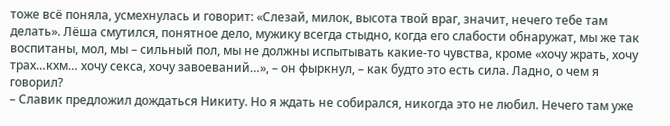тоже всё поняла, усмехнулась и говорит: «Слезай, милок, высота твой враг, значит, нечего тебе там делать». Лёша смутился, понятное дело, мужику всегда стыдно, когда его слабости обнаружат, мы же так воспитаны, мол, мы – сильный пол, мы не должны испытывать какие-то чувства, кроме «хочу жрать, хочу трах…кхм… хочу секса, хочу завоеваний…», – он фыркнул, – как будто это есть сила. Ладно, о чем я говорил?
– Славик предложил дождаться Никиту. Но я ждать не собирался, никогда это не любил. Нечего там уже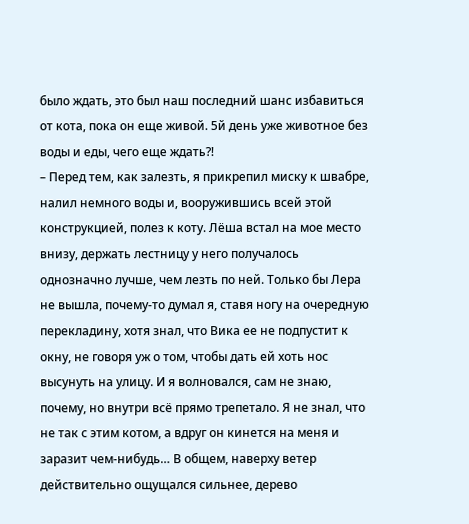было ждать, это был наш последний шанс избавиться от кота, пока он еще живой. 5й день уже животное без воды и еды, чего еще ждать?!
– Перед тем, как залезть, я прикрепил миску к швабре, налил немного воды и, вооружившись всей этой конструкцией, полез к коту. Лёша встал на мое место внизу, держать лестницу у него получалось однозначно лучше, чем лезть по ней. Только бы Лера не вышла, почему-то думал я, ставя ногу на очередную перекладину, хотя знал, что Вика ее не подпустит к окну, не говоря уж о том, чтобы дать ей хоть нос высунуть на улицу. И я волновался, сам не знаю, почему, но внутри всё прямо трепетало. Я не знал, что не так с этим котом, а вдруг он кинется на меня и заразит чем-нибудь… В общем, наверху ветер действительно ощущался сильнее, дерево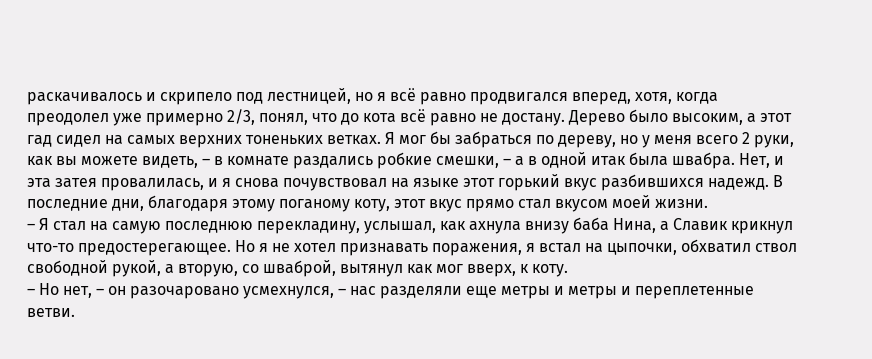раскачивалось и скрипело под лестницей, но я всё равно продвигался вперед, хотя, когда преодолел уже примерно 2/3, понял, что до кота всё равно не достану. Дерево было высоким, а этот гад сидел на самых верхних тоненьких ветках. Я мог бы забраться по дереву, но у меня всего 2 руки, как вы можете видеть, – в комнате раздались робкие смешки, – а в одной итак была швабра. Нет, и эта затея провалилась, и я снова почувствовал на языке этот горький вкус разбившихся надежд. В последние дни, благодаря этому поганому коту, этот вкус прямо стал вкусом моей жизни.
– Я стал на самую последнюю перекладину, услышал, как ахнула внизу баба Нина, а Славик крикнул что-то предостерегающее. Но я не хотел признавать поражения, я встал на цыпочки, обхватил ствол свободной рукой, а вторую, со шваброй, вытянул как мог вверх, к коту.
– Но нет, – он разочаровано усмехнулся, – нас разделяли еще метры и метры и переплетенные ветви.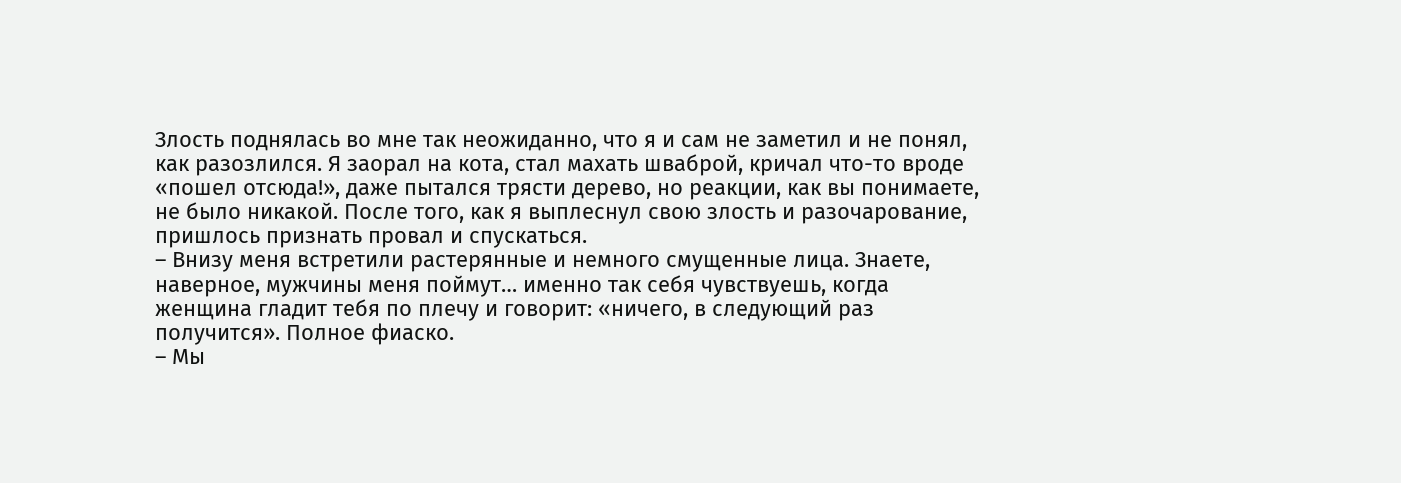Злость поднялась во мне так неожиданно, что я и сам не заметил и не понял, как разозлился. Я заорал на кота, стал махать шваброй, кричал что-то вроде «пошел отсюда!», даже пытался трясти дерево, но реакции, как вы понимаете, не было никакой. После того, как я выплеснул свою злость и разочарование, пришлось признать провал и спускаться.
– Внизу меня встретили растерянные и немного смущенные лица. Знаете, наверное, мужчины меня поймут… именно так себя чувствуешь, когда женщина гладит тебя по плечу и говорит: «ничего, в следующий раз получится». Полное фиаско.
– Мы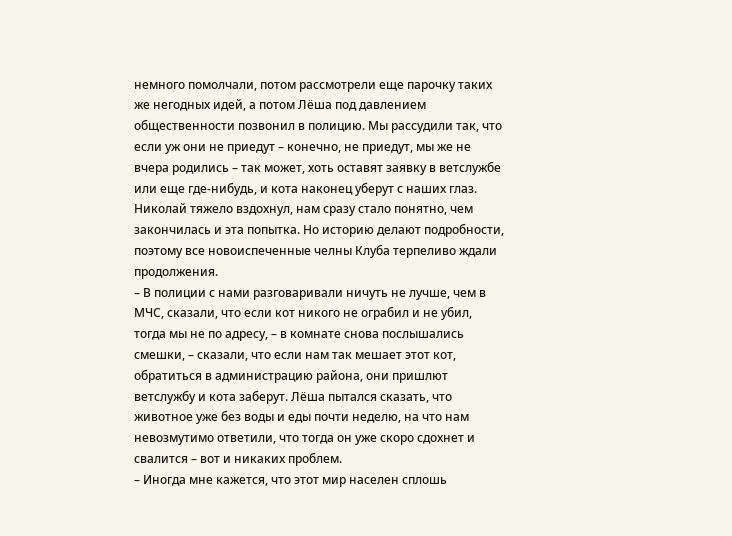немного помолчали, потом рассмотрели еще парочку таких же негодных идей, а потом Лёша под давлением общественности позвонил в полицию. Мы рассудили так, что если уж они не приедут – конечно, не приедут, мы же не вчера родились – так может, хоть оставят заявку в ветслужбе или еще где-нибудь, и кота наконец уберут с наших глаз.
Николай тяжело вздохнул, нам сразу стало понятно, чем закончилась и эта попытка. Но историю делают подробности, поэтому все новоиспеченные челны Клуба терпеливо ждали продолжения.
– В полиции с нами разговаривали ничуть не лучше, чем в МЧС, сказали, что если кот никого не ограбил и не убил, тогда мы не по адресу, – в комнате снова послышались смешки, – сказали, что если нам так мешает этот кот, обратиться в администрацию района, они пришлют ветслужбу и кота заберут. Лёша пытался сказать, что животное уже без воды и еды почти неделю, на что нам невозмутимо ответили, что тогда он уже скоро сдохнет и свалится – вот и никаких проблем.
– Иногда мне кажется, что этот мир населен сплошь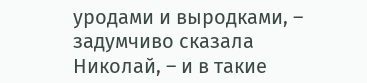уродами и выродками, – задумчиво сказала Николай, – и в такие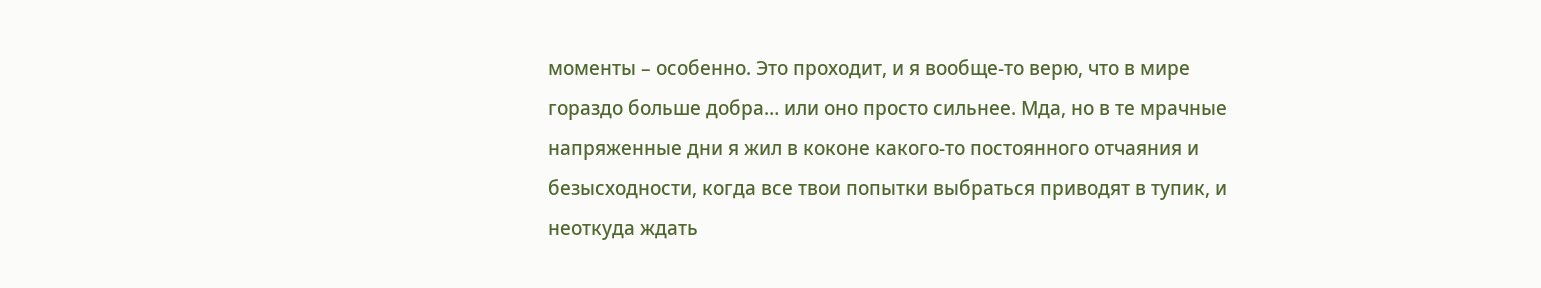моменты – особенно. Это проходит, и я вообще-то верю, что в мире гораздо больше добра… или оно просто сильнее. Мда, но в те мрачные напряженные дни я жил в коконе какого-то постоянного отчаяния и безысходности, когда все твои попытки выбраться приводят в тупик, и неоткуда ждать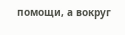помощи, а вокруг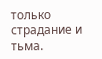только страдание и тьма.